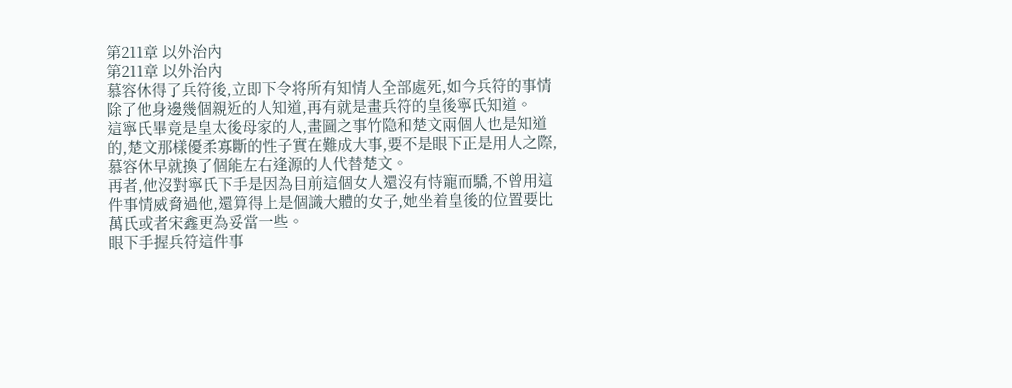第211章 以外治內
第211章 以外治內
慕容休得了兵符後,立即下令将所有知情人全部處死,如今兵符的事情除了他身邊幾個親近的人知道,再有就是畫兵符的皇後寧氏知道。
這寧氏畢竟是皇太後母家的人,畫圖之事竹隐和楚文兩個人也是知道的,楚文那樣優柔寡斷的性子實在難成大事,要不是眼下正是用人之際,慕容休早就換了個能左右逢源的人代替楚文。
再者,他沒對寧氏下手是因為目前這個女人還沒有恃寵而驕,不曾用這件事情威脅過他,還算得上是個識大體的女子,她坐着皇後的位置要比萬氏或者宋鑫更為妥當一些。
眼下手握兵符這件事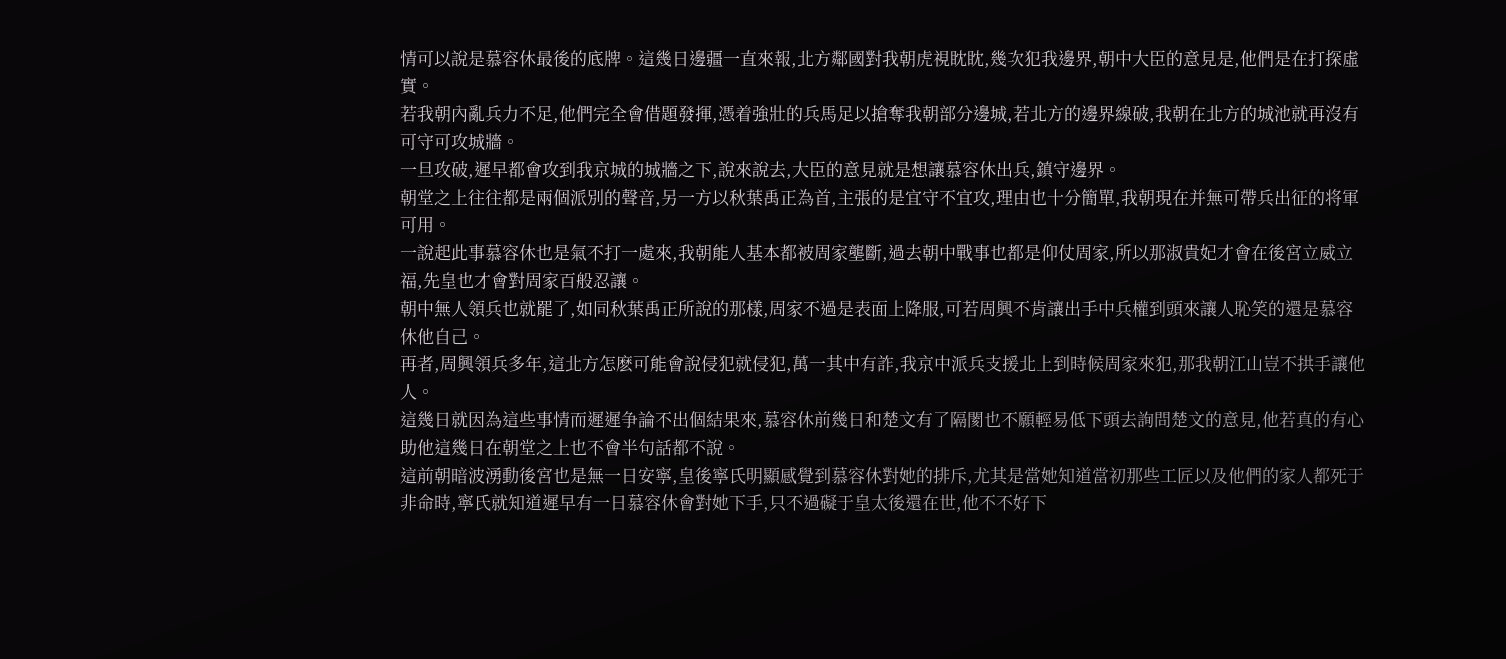情可以說是慕容休最後的底牌。這幾日邊疆一直來報,北方鄰國對我朝虎視眈眈,幾次犯我邊界,朝中大臣的意見是,他們是在打探虛實。
若我朝內亂兵力不足,他們完全會借題發揮,憑着強壯的兵馬足以搶奪我朝部分邊城,若北方的邊界線破,我朝在北方的城池就再沒有可守可攻城牆。
一旦攻破,遲早都會攻到我京城的城牆之下,說來說去,大臣的意見就是想讓慕容休出兵,鎮守邊界。
朝堂之上往往都是兩個派別的聲音,另一方以秋葉禹正為首,主張的是宜守不宜攻,理由也十分簡單,我朝現在并無可帶兵出征的将軍可用。
一說起此事慕容休也是氣不打一處來,我朝能人基本都被周家壟斷,過去朝中戰事也都是仰仗周家,所以那淑貴妃才會在後宮立威立福,先皇也才會對周家百般忍讓。
朝中無人領兵也就罷了,如同秋葉禹正所說的那樣,周家不過是表面上降服,可若周興不肯讓出手中兵權到頭來讓人恥笑的還是慕容休他自己。
再者,周興領兵多年,這北方怎麽可能會說侵犯就侵犯,萬一其中有詐,我京中派兵支援北上到時候周家來犯,那我朝江山豈不拱手讓他人。
這幾日就因為這些事情而遲遲争論不出個結果來,慕容休前幾日和楚文有了隔閡也不願輕易低下頭去詢問楚文的意見,他若真的有心助他這幾日在朝堂之上也不會半句話都不說。
這前朝暗波湧動後宮也是無一日安寧,皇後寧氏明顯感覺到慕容休對她的排斥,尤其是當她知道當初那些工匠以及他們的家人都死于非命時,寧氏就知道遲早有一日慕容休會對她下手,只不過礙于皇太後還在世,他不不好下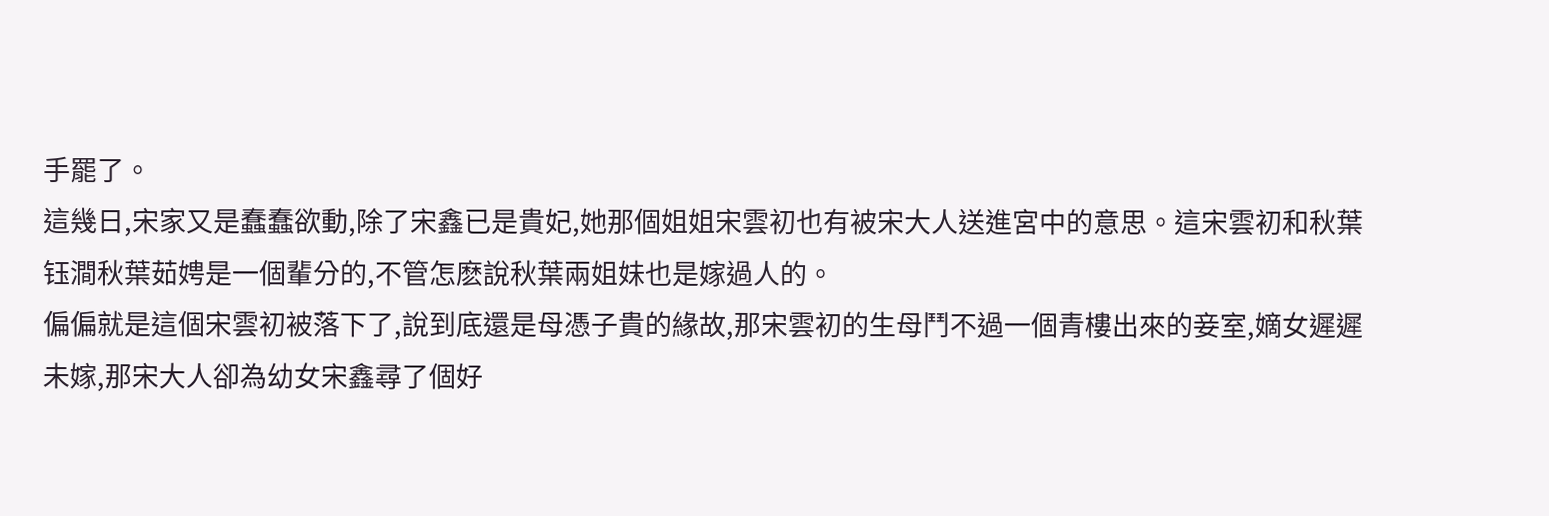手罷了。
這幾日,宋家又是蠢蠢欲動,除了宋鑫已是貴妃,她那個姐姐宋雲初也有被宋大人送進宮中的意思。這宋雲初和秋葉钰澗秋葉茹娉是一個輩分的,不管怎麽說秋葉兩姐妹也是嫁過人的。
偏偏就是這個宋雲初被落下了,說到底還是母憑子貴的緣故,那宋雲初的生母鬥不過一個青樓出來的妾室,嫡女遲遲未嫁,那宋大人卻為幼女宋鑫尋了個好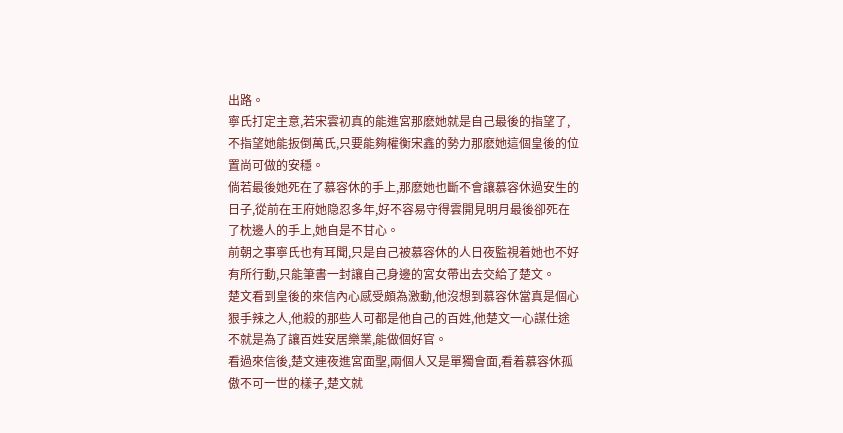出路。
寧氏打定主意,若宋雲初真的能進宮那麽她就是自己最後的指望了,不指望她能扳倒萬氏,只要能夠權衡宋鑫的勢力那麽她這個皇後的位置尚可做的安穩。
倘若最後她死在了慕容休的手上,那麽她也斷不會讓慕容休過安生的日子,從前在王府她隐忍多年,好不容易守得雲開見明月最後卻死在了枕邊人的手上,她自是不甘心。
前朝之事寧氏也有耳聞,只是自己被慕容休的人日夜監視着她也不好有所行動,只能筆書一封讓自己身邊的宮女帶出去交給了楚文。
楚文看到皇後的來信內心感受頗為激動,他沒想到慕容休當真是個心狠手辣之人,他殺的那些人可都是他自己的百姓,他楚文一心謀仕途不就是為了讓百姓安居樂業,能做個好官。
看過來信後,楚文連夜進宮面聖,兩個人又是單獨會面,看着慕容休孤傲不可一世的樣子,楚文就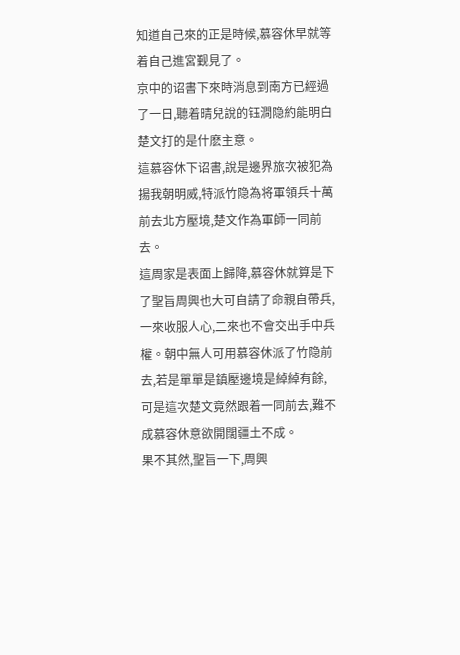知道自己來的正是時候,慕容休早就等着自己進宮觐見了。
京中的诏書下來時消息到南方已經過了一日,聽着晴兒說的钰澗隐約能明白楚文打的是什麽主意。
這慕容休下诏書,說是邊界旅次被犯為揚我朝明威,特派竹隐為将軍領兵十萬前去北方壓境,楚文作為軍師一同前去。
這周家是表面上歸降,慕容休就算是下了聖旨周興也大可自請了命親自帶兵,一來收服人心,二來也不會交出手中兵權。朝中無人可用慕容休派了竹隐前去,若是單單是鎮壓邊境是綽綽有餘,可是這次楚文竟然跟着一同前去,難不成慕容休意欲開闊疆土不成。
果不其然,聖旨一下,周興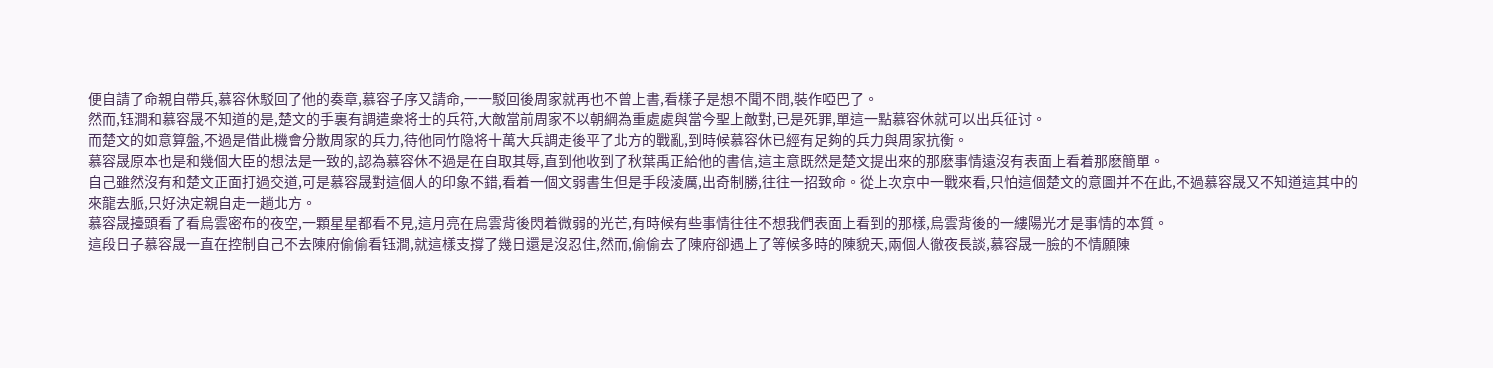便自請了命親自帶兵,慕容休駁回了他的奏章,慕容子序又請命,一一駁回後周家就再也不曾上書,看樣子是想不聞不問,裝作啞巴了。
然而,钰澗和慕容晟不知道的是,楚文的手裏有調遣衆将士的兵符,大敵當前周家不以朝綱為重處處與當今聖上敵對,已是死罪,單這一點慕容休就可以出兵征讨。
而楚文的如意算盤,不過是借此機會分散周家的兵力,待他同竹隐将十萬大兵調走後平了北方的戰亂,到時候慕容休已經有足夠的兵力與周家抗衡。
慕容晟原本也是和幾個大臣的想法是一致的,認為慕容休不過是在自取其辱,直到他收到了秋葉禹正給他的書信,這主意既然是楚文提出來的那麽事情遠沒有表面上看着那麽簡單。
自己雖然沒有和楚文正面打過交道,可是慕容晟對這個人的印象不錯,看着一個文弱書生但是手段淩厲,出奇制勝,往往一招致命。從上次京中一戰來看,只怕這個楚文的意圖并不在此,不過慕容晟又不知道這其中的來龍去脈,只好決定親自走一趟北方。
慕容晟擡頭看了看烏雲密布的夜空,一顆星星都看不見,這月亮在烏雲背後閃着微弱的光芒,有時候有些事情往往不想我們表面上看到的那樣,烏雲背後的一縷陽光才是事情的本質。
這段日子慕容晟一直在控制自己不去陳府偷偷看钰澗,就這樣支撐了幾日還是沒忍住,然而,偷偷去了陳府卻遇上了等候多時的陳貌天,兩個人徹夜長談,慕容晟一臉的不情願陳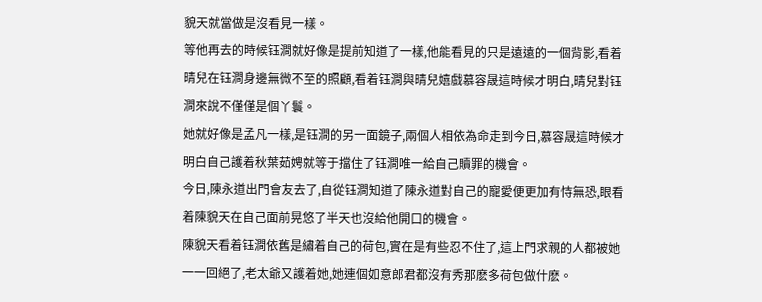貌天就當做是沒看見一樣。
等他再去的時候钰澗就好像是提前知道了一樣,他能看見的只是遠遠的一個背影,看着晴兒在钰澗身邊無微不至的照顧,看着钰澗與晴兒嬉戲慕容晟這時候才明白,晴兒對钰澗來說不僅僅是個丫鬟。
她就好像是孟凡一樣,是钰澗的另一面鏡子,兩個人相依為命走到今日,慕容晟這時候才明白自己護着秋葉茹娉就等于擋住了钰澗唯一給自己贖罪的機會。
今日,陳永道出門會友去了,自從钰澗知道了陳永道對自己的寵愛便更加有恃無恐,眼看着陳貌天在自己面前晃悠了半天也沒給他開口的機會。
陳貌天看着钰澗依舊是繡着自己的荷包,實在是有些忍不住了,這上門求親的人都被她一一回絕了,老太爺又護着她,她連個如意郎君都沒有秀那麽多荷包做什麽。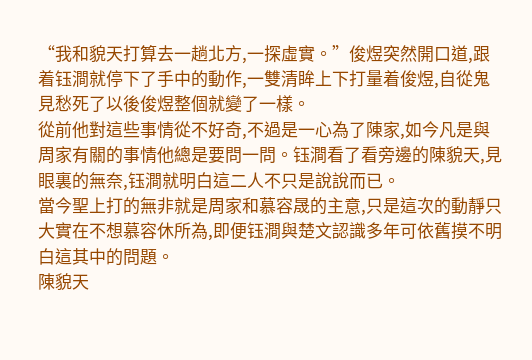“我和貌天打算去一趟北方,一探虛實。”俊煜突然開口道,跟着钰澗就停下了手中的動作,一雙清眸上下打量着俊煜,自從鬼見愁死了以後俊煜整個就變了一樣。
從前他對這些事情從不好奇,不過是一心為了陳家,如今凡是與周家有關的事情他總是要問一問。钰澗看了看旁邊的陳貌天,見眼裏的無奈,钰澗就明白這二人不只是說說而已。
當今聖上打的無非就是周家和慕容晟的主意,只是這次的動靜只大實在不想慕容休所為,即便钰澗與楚文認識多年可依舊摸不明白這其中的問題。
陳貌天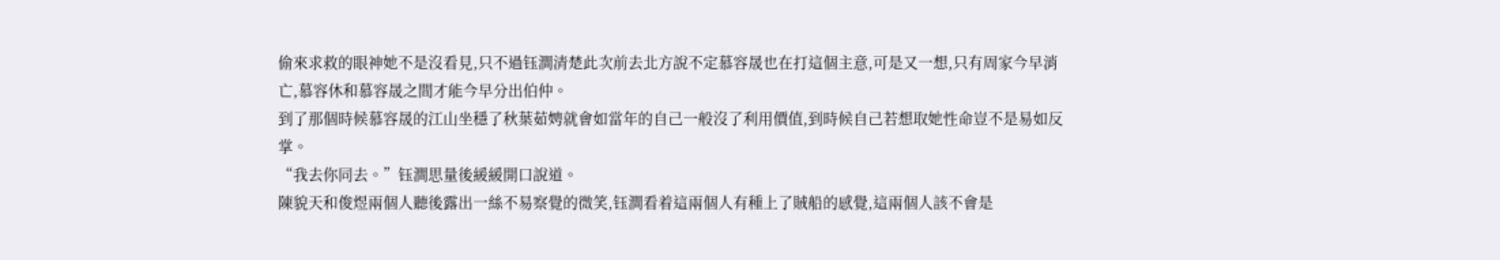偷來求救的眼神她不是沒看見,只不過钰澗清楚此次前去北方說不定慕容晟也在打這個主意,可是又一想,只有周家今早消亡,慕容休和慕容晟之間才能今早分出伯仲。
到了那個時候慕容晟的江山坐穩了秋葉茹娉就會如當年的自己一般沒了利用價值,到時候自己若想取她性命豈不是易如反掌。
“我去你同去。”钰澗思量後緩緩開口說道。
陳貌天和俊煜兩個人聽後露出一絲不易察覺的微笑,钰澗看着這兩個人有種上了賊船的感覺,這兩個人該不會是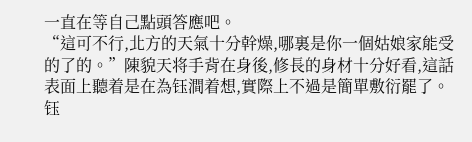一直在等自己點頭答應吧。
“這可不行,北方的天氣十分幹燥,哪裏是你一個姑娘家能受的了的。”陳貌天将手背在身後,修長的身材十分好看,這話表面上聽着是在為钰澗着想,實際上不過是簡單敷衍罷了。
钰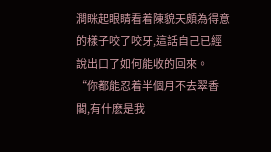澗眯起眼睛看着陳貌天頗為得意的樣子咬了咬牙,這話自己已經說出口了如何能收的回來。
“你都能忍着半個月不去翠香閣,有什麽是我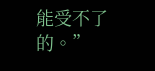能受不了的。”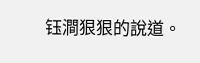钰澗狠狠的說道。